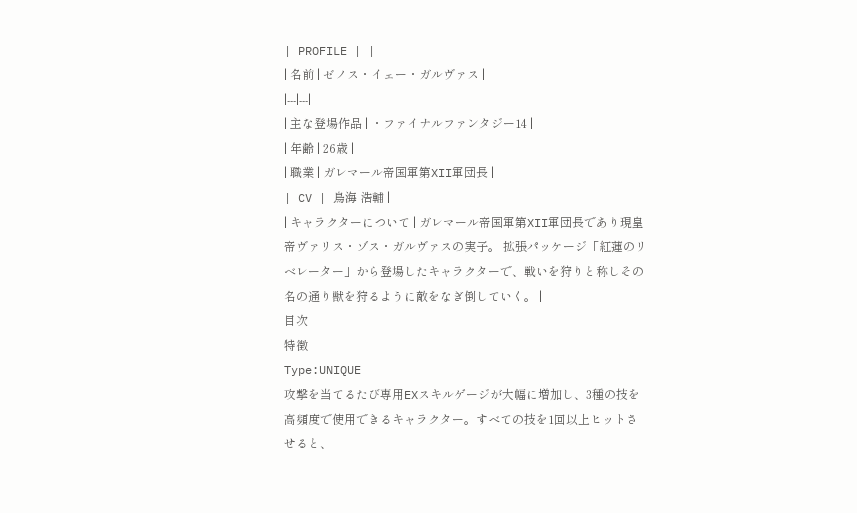| PROFILE | |
| 名前 | ゼノス・イェー・ガルヴァス |
|---|---|
| 主な登場作品 | ・ファイナルファンタジー14 |
| 年齢 | 26歳 |
| 職業 | ガレマール帝国軍第XII軍団長 |
| CV | 鳥海 浩輔 |
| キャラクターについて | ガレマール帝国軍第XII軍団長であり現皇帝ヴァリス・ゾス・ガルヴァスの実子。 拡張パッケージ「紅蓮のリベレーター」から登場したキャラクターで、戦いを狩りと称しその名の通り獣を狩るように敵をなぎ倒していく。 |
目次
特徴
Type:UNIQUE
攻撃を当てるたび専用EXスキルゲージが大幅に増加し、3種の技を高頻度で使用できるキャラクター。すべての技を1回以上ヒットさせると、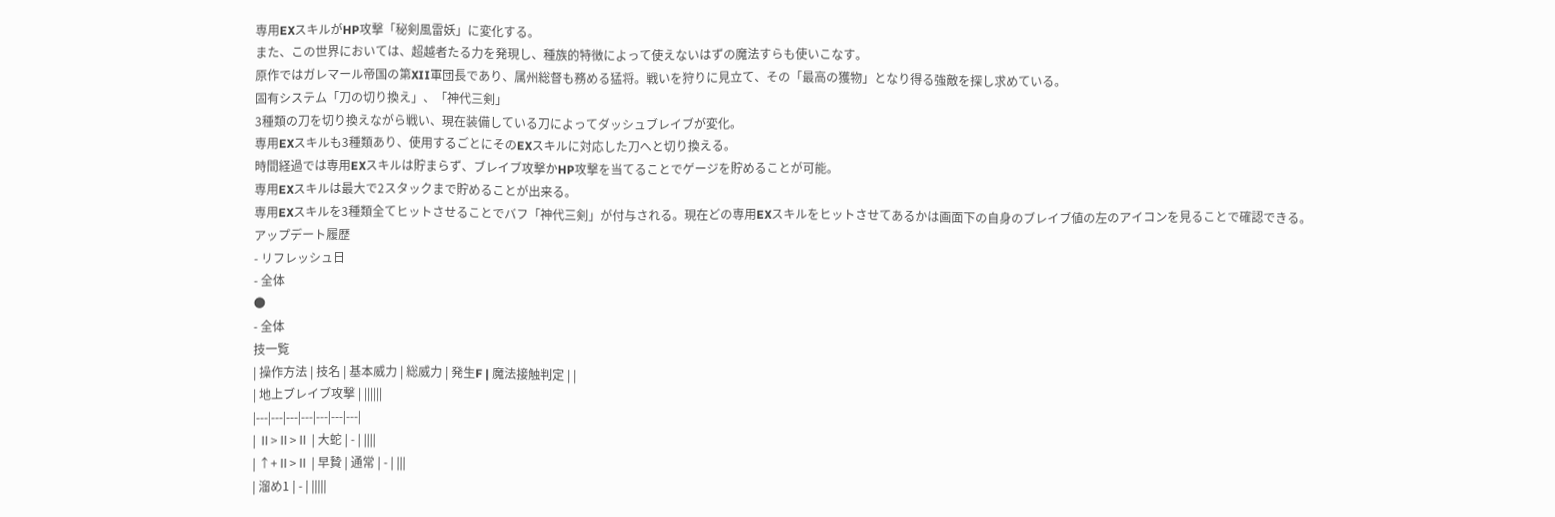専用EXスキルがHP攻撃「秘剣風雷妖」に変化する。
また、この世界においては、超越者たる力を発現し、種族的特徴によって使えないはずの魔法すらも使いこなす。
原作ではガレマール帝国の第XII軍団長であり、属州総督も務める猛将。戦いを狩りに見立て、その「最高の獲物」となり得る強敵を探し求めている。
固有システム「刀の切り換え」、「神代三剣」
3種類の刀を切り換えながら戦い、現在装備している刀によってダッシュブレイブが変化。
専用EXスキルも3種類あり、使用するごとにそのEXスキルに対応した刀へと切り換える。
時間経過では専用EXスキルは貯まらず、ブレイブ攻撃かHP攻撃を当てることでゲージを貯めることが可能。
専用EXスキルは最大で2スタックまで貯めることが出来る。
専用EXスキルを3種類全てヒットさせることでバフ「神代三剣」が付与される。現在どの専用EXスキルをヒットさせてあるかは画面下の自身のブレイブ値の左のアイコンを見ることで確認できる。
アップデート履歴
- リフレッシュ日
- 全体
●
- 全体
技一覧
| 操作方法 | 技名 | 基本威力 | 総威力 | 発生F | 魔法接触判定 | |
| 地上ブレイブ攻撃 | ||||||
|---|---|---|---|---|---|---|
| Ⅱ>Ⅱ>Ⅱ | 大蛇 | - | ||||
| ↑+Ⅱ>Ⅱ | 早贄 | 通常 | - | |||
| 溜め1 | - | |||||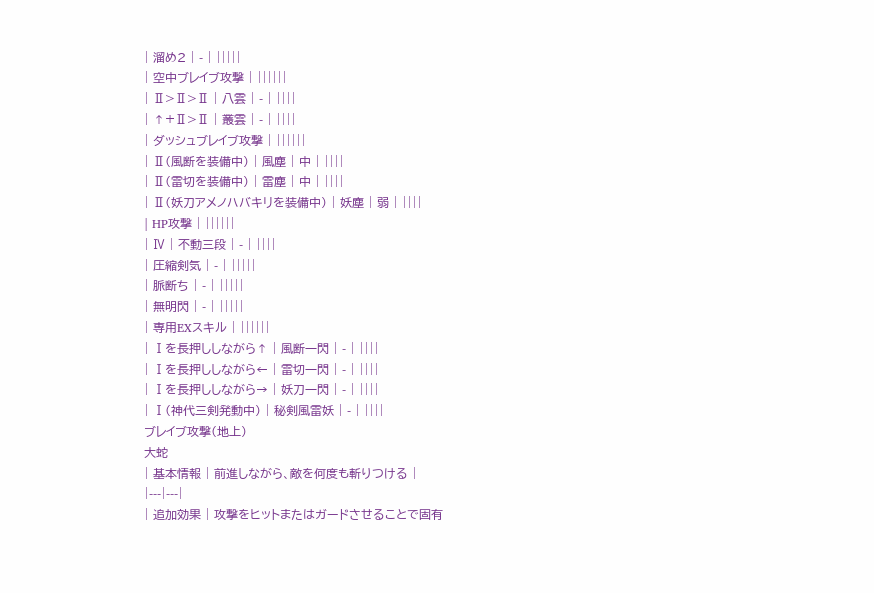| 溜め2 | - | |||||
| 空中ブレイブ攻撃 | ||||||
| Ⅱ>Ⅱ>Ⅱ | 八雲 | - | ||||
| ↑+Ⅱ>Ⅱ | 叢雲 | - | ||||
| ダッシュブレイブ攻撃 | ||||||
| Ⅱ(風断を装備中) | 風塵 | 中 | ||||
| Ⅱ(雷切を装備中) | 雷塵 | 中 | ||||
| Ⅱ(妖刀アメノハバキリを装備中) | 妖塵 | 弱 | ||||
| HP攻撃 | ||||||
| Ⅳ | 不動三段 | - | ||||
| 圧縮剣気 | - | |||||
| 脈断ち | - | |||||
| 無明閃 | - | |||||
| 専用EXスキル | ||||||
| Ⅰを長押ししながら↑ | 風断一閃 | - | ||||
| Ⅰを長押ししながら← | 雷切一閃 | - | ||||
| Ⅰを長押ししながら→ | 妖刀一閃 | - | ||||
| Ⅰ(神代三剣発動中) | 秘剣風雷妖 | - | ||||
ブレイブ攻撃(地上)
大蛇
| 基本情報 | 前進しながら、敵を何度も斬りつける |
|---|---|
| 追加効果 | 攻撃をヒットまたはガードさせることで固有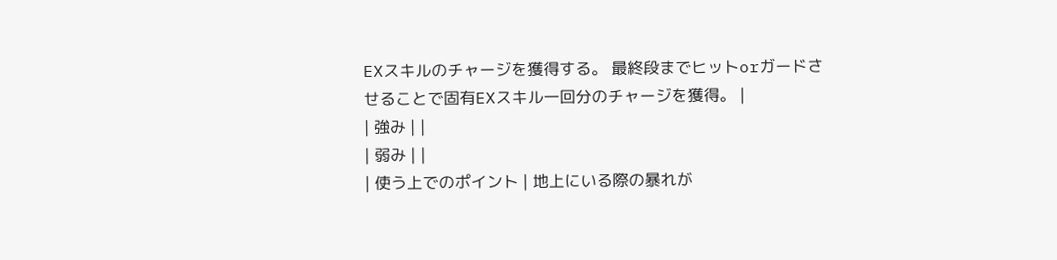EXスキルのチャージを獲得する。 最終段までヒットorガードさせることで固有EXスキル一回分のチャージを獲得。 |
| 強み | |
| 弱み | |
| 使う上でのポイント | 地上にいる際の暴れが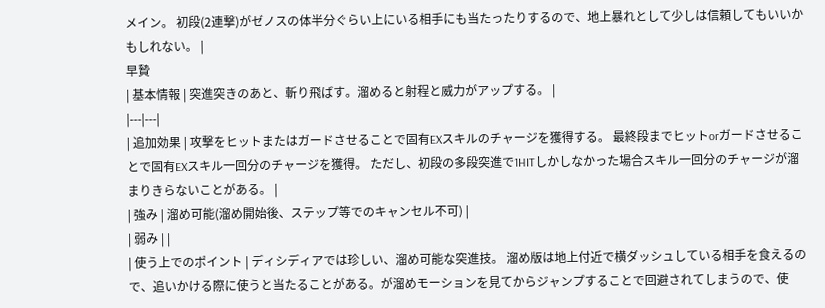メイン。 初段(2連撃)がゼノスの体半分ぐらい上にいる相手にも当たったりするので、地上暴れとして少しは信頼してもいいかもしれない。 |
早贄
| 基本情報 | 突進突きのあと、斬り飛ばす。溜めると射程と威力がアップする。 |
|---|---|
| 追加効果 | 攻撃をヒットまたはガードさせることで固有EXスキルのチャージを獲得する。 最終段までヒットorガードさせることで固有EXスキル一回分のチャージを獲得。 ただし、初段の多段突進で1HITしかしなかった場合スキル一回分のチャージが溜まりきらないことがある。 |
| 強み | 溜め可能(溜め開始後、ステップ等でのキャンセル不可) |
| 弱み | |
| 使う上でのポイント | ディシディアでは珍しい、溜め可能な突進技。 溜め版は地上付近で横ダッシュしている相手を食えるので、追いかける際に使うと当たることがある。が溜めモーションを見てからジャンプすることで回避されてしまうので、使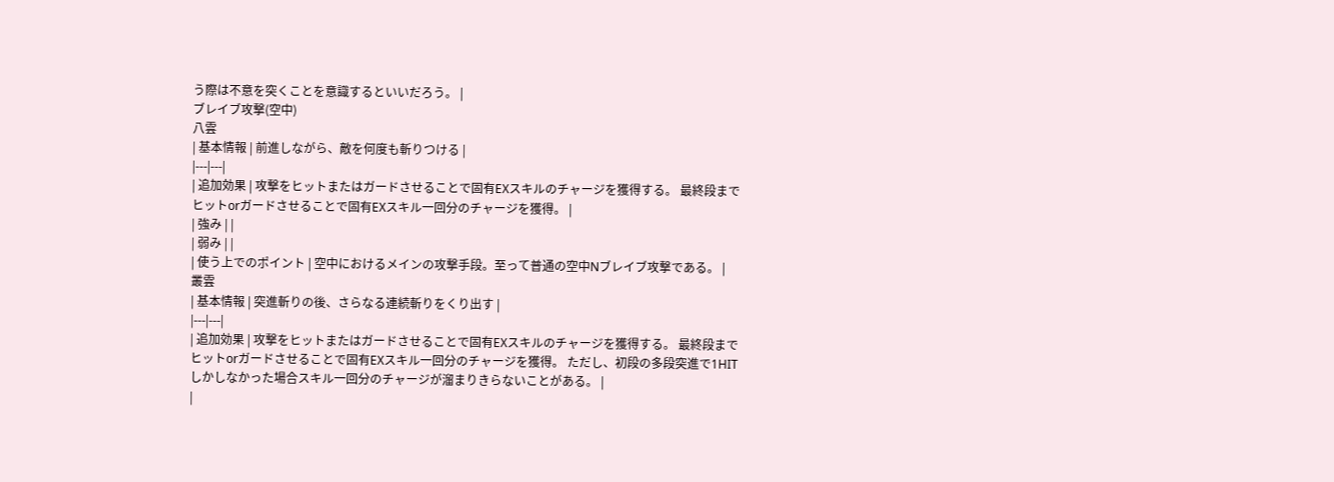う際は不意を突くことを意識するといいだろう。 |
ブレイブ攻撃(空中)
八雲
| 基本情報 | 前進しながら、敵を何度も斬りつける |
|---|---|
| 追加効果 | 攻撃をヒットまたはガードさせることで固有EXスキルのチャージを獲得する。 最終段までヒットorガードさせることで固有EXスキル一回分のチャージを獲得。 |
| 強み | |
| 弱み | |
| 使う上でのポイント | 空中におけるメインの攻撃手段。至って普通の空中Nブレイブ攻撃である。 |
叢雲
| 基本情報 | 突進斬りの後、さらなる連続斬りをくり出す |
|---|---|
| 追加効果 | 攻撃をヒットまたはガードさせることで固有EXスキルのチャージを獲得する。 最終段までヒットorガードさせることで固有EXスキル一回分のチャージを獲得。 ただし、初段の多段突進で1HITしかしなかった場合スキル一回分のチャージが溜まりきらないことがある。 |
|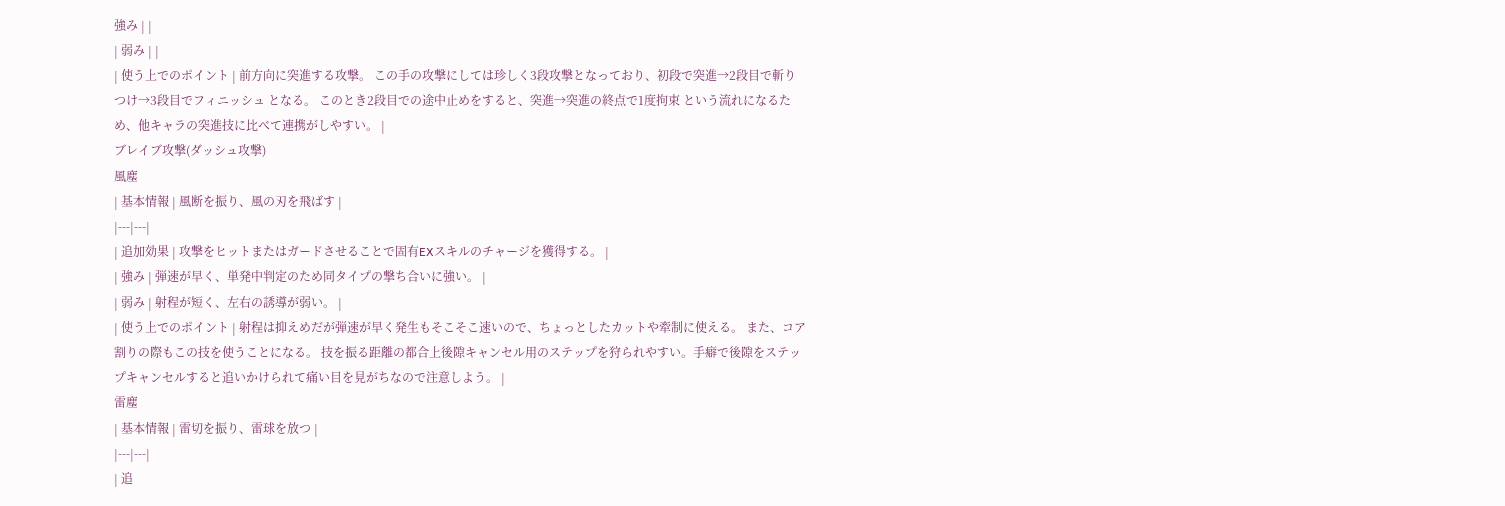強み | |
| 弱み | |
| 使う上でのポイント | 前方向に突進する攻撃。 この手の攻撃にしては珍しく3段攻撃となっており、初段で突進→2段目で斬りつけ→3段目でフィニッシュ となる。 このとき2段目での途中止めをすると、突進→突進の終点で1度拘束 という流れになるため、他キャラの突進技に比べて連携がしやすい。 |
ブレイブ攻撃(ダッシュ攻撃)
風塵
| 基本情報 | 風断を振り、風の刃を飛ばす |
|---|---|
| 追加効果 | 攻撃をヒットまたはガードさせることで固有EXスキルのチャージを獲得する。 |
| 強み | 弾速が早く、単発中判定のため同タイプの撃ち合いに強い。 |
| 弱み | 射程が短く、左右の誘導が弱い。 |
| 使う上でのポイント | 射程は抑えめだが弾速が早く発生もそこそこ速いので、ちょっとしたカットや牽制に使える。 また、コア割りの際もこの技を使うことになる。 技を振る距離の都合上後隙キャンセル用のステップを狩られやすい。手癖で後隙をステップキャンセルすると追いかけられて痛い目を見がちなので注意しよう。 |
雷塵
| 基本情報 | 雷切を振り、雷球を放つ |
|---|---|
| 追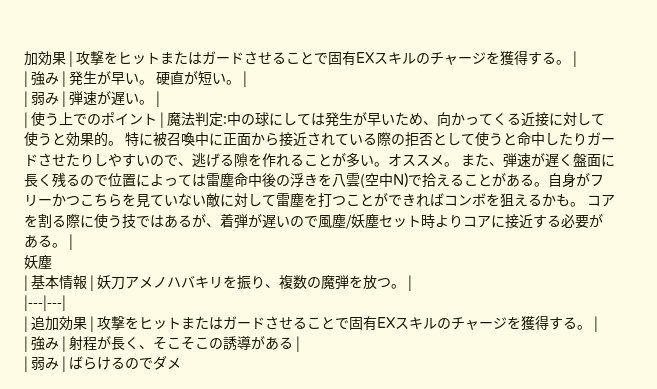加効果 | 攻撃をヒットまたはガードさせることで固有EXスキルのチャージを獲得する。 |
| 強み | 発生が早い。 硬直が短い。 |
| 弱み | 弾速が遅い。 |
| 使う上でのポイント | 魔法判定:中の球にしては発生が早いため、向かってくる近接に対して使うと効果的。 特に被召喚中に正面から接近されている際の拒否として使うと命中したりガードさせたりしやすいので、逃げる隙を作れることが多い。オススメ。 また、弾速が遅く盤面に長く残るので位置によっては雷塵命中後の浮きを八雲(空中N)で拾えることがある。自身がフリーかつこちらを見ていない敵に対して雷塵を打つことができればコンボを狙えるかも。 コアを割る際に使う技ではあるが、着弾が遅いので風塵/妖塵セット時よりコアに接近する必要がある。 |
妖塵
| 基本情報 | 妖刀アメノハバキリを振り、複数の魔弾を放つ。 |
|---|---|
| 追加効果 | 攻撃をヒットまたはガードさせることで固有EXスキルのチャージを獲得する。 |
| 強み | 射程が長く、そこそこの誘導がある |
| 弱み | ばらけるのでダメ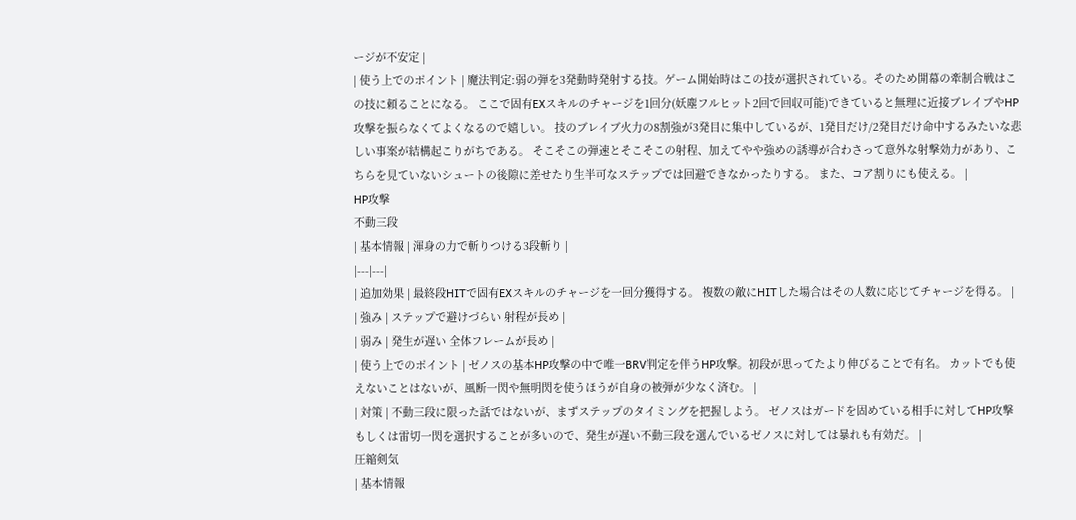ージが不安定 |
| 使う上でのポイント | 魔法判定:弱の弾を3発動時発射する技。ゲーム開始時はこの技が選択されている。そのため開幕の牽制合戦はこの技に頼ることになる。 ここで固有EXスキルのチャージを1回分(妖塵フルヒット2回で回収可能)できていると無理に近接ブレイブやHP攻撃を振らなくてよくなるので嬉しい。 技のブレイブ火力の8割強が3発目に集中しているが、1発目だけ/2発目だけ命中するみたいな悲しい事案が結構起こりがちである。 そこそこの弾速とそこそこの射程、加えてやや強めの誘導が合わさって意外な射撃効力があり、こちらを見ていないシュートの後隙に差せたり生半可なステップでは回避できなかったりする。 また、コア割りにも使える。 |
HP攻撃
不動三段
| 基本情報 | 渾身の力で斬りつける3段斬り |
|---|---|
| 追加効果 | 最終段HITで固有EXスキルのチャージを一回分獲得する。 複数の敵にHITした場合はその人数に応じてチャージを得る。 |
| 強み | ステップで避けづらい 射程が長め |
| 弱み | 発生が遅い 全体フレームが長め |
| 使う上でのポイント | ゼノスの基本HP攻撃の中で唯一BRV判定を伴うHP攻撃。初段が思ってたより伸びることで有名。 カットでも使えないことはないが、風断一閃や無明閃を使うほうが自身の被弾が少なく済む。 |
| 対策 | 不動三段に限った話ではないが、まずステップのタイミングを把握しよう。 ゼノスはガードを固めている相手に対してHP攻撃もしくは雷切一閃を選択することが多いので、発生が遅い不動三段を選んでいるゼノスに対しては暴れも有効だ。 |
圧縮剣気
| 基本情報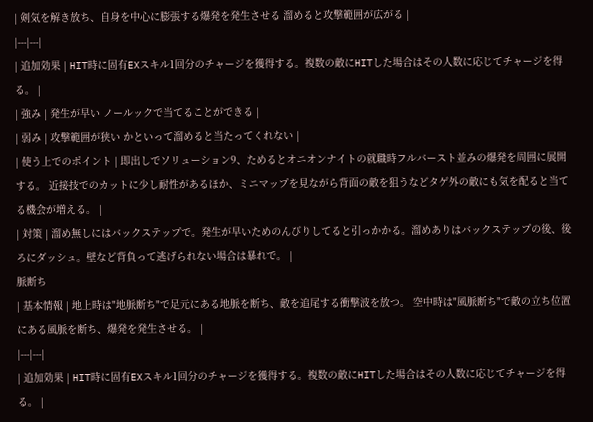| 剣気を解き放ち、自身を中心に膨張する爆発を発生させる 溜めると攻撃範囲が広がる |
|---|---|
| 追加効果 | HIT時に固有EXスキル1回分のチャージを獲得する。複数の敵にHITした場合はその人数に応じてチャージを得る。 |
| 強み | 発生が早い ノールックで当てることができる |
| 弱み | 攻撃範囲が狭い かといって溜めると当たってくれない |
| 使う上でのポイント | 即出しでソリューション9、ためるとオニオンナイトの就職時フルバースト並みの爆発を周囲に展開する。 近接技でのカットに少し耐性があるほか、ミニマップを見ながら背面の敵を狙うなどタゲ外の敵にも気を配ると当てる機会が増える。 |
| 対策 | 溜め無しにはバックステップで。発生が早いためのんびりしてると引っかかる。溜めありはバックステップの後、後ろにダッシュ。壁など背負って逃げられない場合は暴れで。 |
脈断ち
| 基本情報 | 地上時は"地脈断ち"で足元にある地脈を断ち、敵を追尾する衝撃波を放つ。 空中時は"風脈断ち"で敵の立ち位置にある風脈を断ち、爆発を発生させる。 |
|---|---|
| 追加効果 | HIT時に固有EXスキル1回分のチャージを獲得する。複数の敵にHITした場合はその人数に応じてチャージを得る。 |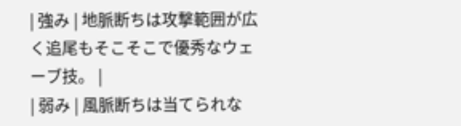| 強み | 地脈断ちは攻撃範囲が広く追尾もそこそこで優秀なウェーブ技。 |
| 弱み | 風脈断ちは当てられな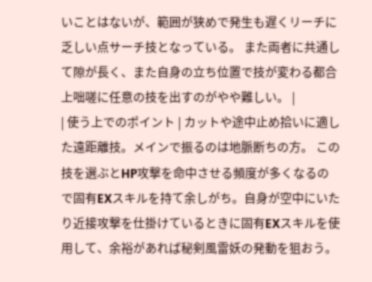いことはないが、範囲が狭めで発生も遅くリーチに乏しい点サーチ技となっている。 また両者に共通して隙が長く、また自身の立ち位置で技が変わる都合上咄嗟に任意の技を出すのがやや難しい。 |
| 使う上でのポイント | カットや途中止め拾いに適した遠距離技。メインで振るのは地脈断ちの方。 この技を選ぶとHP攻撃を命中させる頻度が多くなるので固有EXスキルを持て余しがち。自身が空中にいたり近接攻撃を仕掛けているときに固有EXスキルを使用して、余裕があれば秘剣風雷妖の発動を狙おう。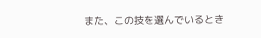また、この技を選んでいるとき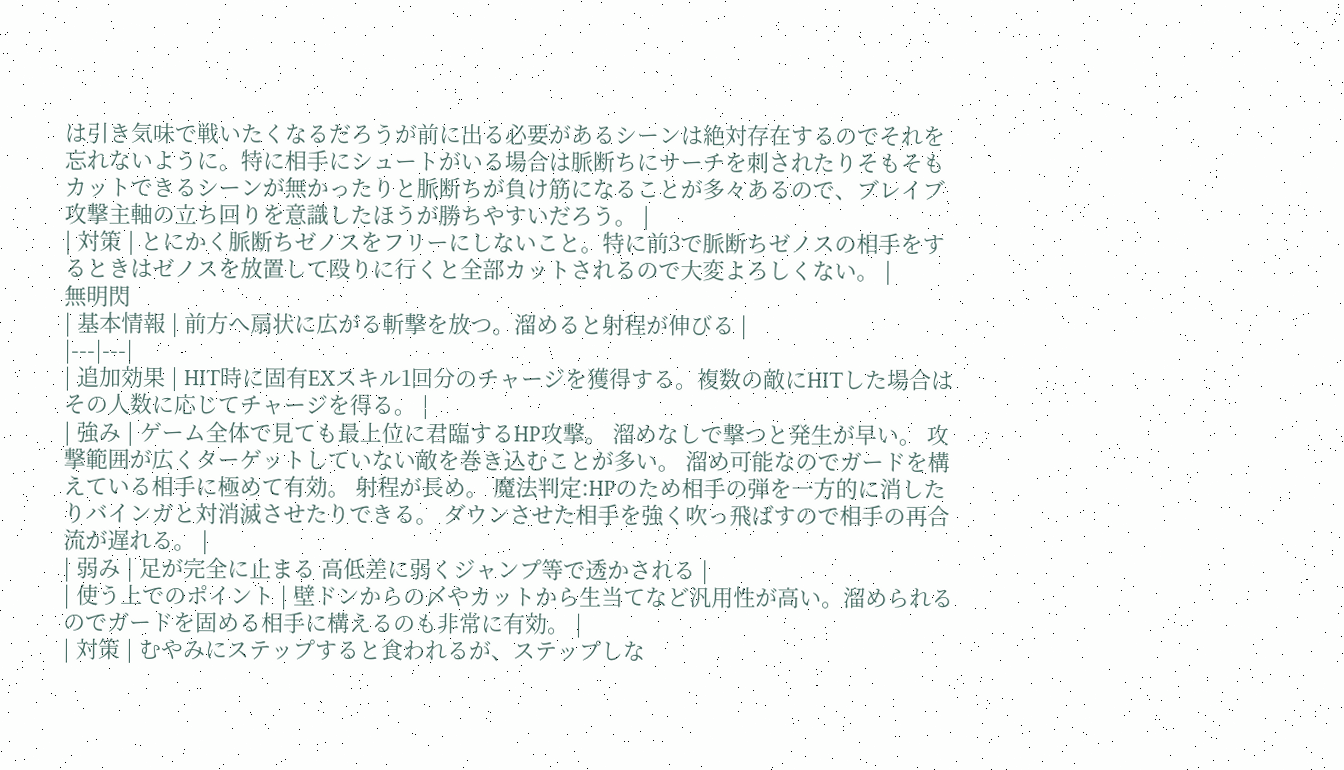は引き気味で戦いたくなるだろうが前に出る必要があるシーンは絶対存在するのでそれを忘れないように。特に相手にシュートがいる場合は脈断ちにサーチを刺されたりそもそもカットできるシーンが無かったりと脈断ちが負け筋になることが多々あるので、ブレイブ攻撃主軸の立ち回りを意識したほうが勝ちやすいだろう。 |
| 対策 | とにかく脈断ちゼノスをフリーにしないこと。特に前3で脈断ちゼノスの相手をするときはゼノスを放置して殴りに行くと全部カットされるので大変よろしくない。 |
無明閃
| 基本情報 | 前方へ扇状に広がる斬撃を放つ。溜めると射程が伸びる |
|---|---|
| 追加効果 | HIT時に固有EXスキル1回分のチャージを獲得する。複数の敵にHITした場合はその人数に応じてチャージを得る。 |
| 強み | ゲーム全体で見ても最上位に君臨するHP攻撃。 溜めなしで撃つと発生が早い。 攻撃範囲が広くターゲットしていない敵を巻き込むことが多い。 溜め可能なのでガードを構えている相手に極めて有効。 射程が長め。 魔法判定:HPのため相手の弾を一方的に消したりバインガと対消滅させたりできる。 ダウンさせた相手を強く吹っ飛ばすので相手の再合流が遅れる。 |
| 弱み | 足が完全に止まる 高低差に弱くジャンプ等で透かされる |
| 使う上でのポイント | 壁ドンからの〆やカットから生当てなど汎用性が高い。溜められるのでガードを固める相手に構えるのも非常に有効。 |
| 対策 | むやみにステップすると食われるが、ステップしな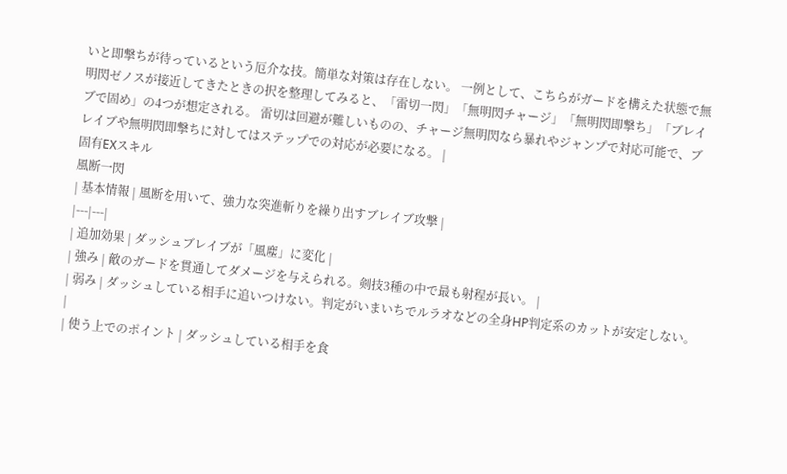いと即撃ちが待っているという厄介な技。簡単な対策は存在しない。 一例として、こちらがガードを構えた状態で無明閃ゼノスが接近してきたときの択を整理してみると、「雷切一閃」「無明閃チャージ」「無明閃即撃ち」「ブレイブで固め」の4つが想定される。 雷切は回避が難しいものの、チャージ無明閃なら暴れやジャンプで対応可能で、ブレイブや無明閃即撃ちに対してはステップでの対応が必要になる。 |
固有EXスキル
風断一閃
| 基本情報 | 風断を用いて、強力な突進斬りを繰り出すブレイブ攻撃 |
|---|---|
| 追加効果 | ダッシュブレイブが「風塵」に変化 |
| 強み | 敵のガードを貫通してダメージを与えられる。剣技3種の中で最も射程が長い。 |
| 弱み | ダッシュしている相手に追いつけない。判定がいまいちでルラオなどの全身HP判定系のカットが安定しない。 |
| 使う上でのポイント | ダッシュしている相手を食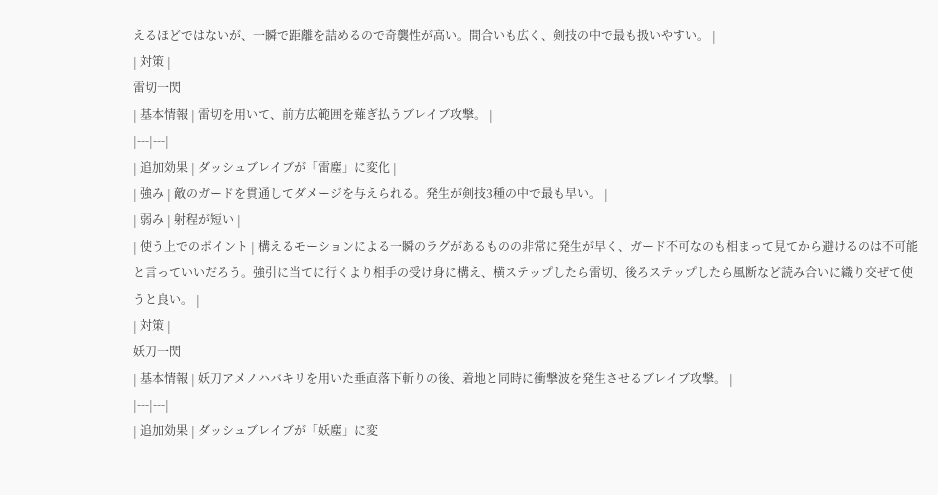えるほどではないが、一瞬で距離を詰めるので奇襲性が高い。間合いも広く、剣技の中で最も扱いやすい。 |
| 対策 |
雷切一閃
| 基本情報 | 雷切を用いて、前方広範囲を薙ぎ払うブレイブ攻撃。 |
|---|---|
| 追加効果 | ダッシュブレイブが「雷塵」に変化 |
| 強み | 敵のガードを貫通してダメージを与えられる。発生が剣技3種の中で最も早い。 |
| 弱み | 射程が短い |
| 使う上でのポイント | 構えるモーションによる一瞬のラグがあるものの非常に発生が早く、ガード不可なのも相まって見てから避けるのは不可能と言っていいだろう。強引に当てに行くより相手の受け身に構え、横ステップしたら雷切、後ろステップしたら風断など読み合いに織り交ぜて使うと良い。 |
| 対策 |
妖刀一閃
| 基本情報 | 妖刀アメノハバキリを用いた垂直落下斬りの後、着地と同時に衝撃波を発生させるブレイブ攻撃。 |
|---|---|
| 追加効果 | ダッシュブレイブが「妖塵」に変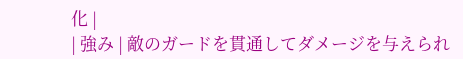化 |
| 強み | 敵のガードを貫通してダメージを与えられ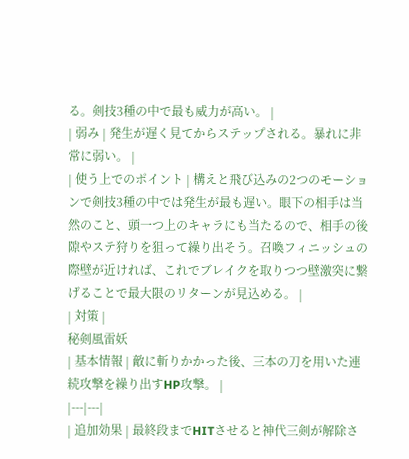る。剣技3種の中で最も威力が高い。 |
| 弱み | 発生が遅く見てからステップされる。暴れに非常に弱い。 |
| 使う上でのポイント | 構えと飛び込みの2つのモーションで剣技3種の中では発生が最も遅い。眼下の相手は当然のこと、頭一つ上のキャラにも当たるので、相手の後隙やステ狩りを狙って繰り出そう。召喚フィニッシュの際壁が近ければ、これでブレイクを取りつつ壁激突に繋げることで最大限のリターンが見込める。 |
| 対策 |
秘剣風雷妖
| 基本情報 | 敵に斬りかかった後、三本の刀を用いた連続攻撃を繰り出すHP攻撃。 |
|---|---|
| 追加効果 | 最終段までHITさせると神代三剣が解除さ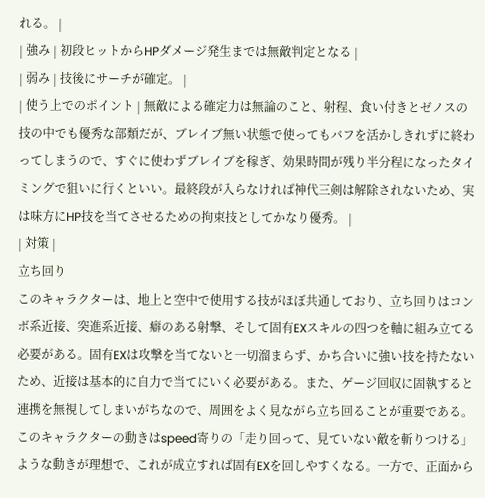れる。 |
| 強み | 初段ヒットからHPダメージ発生までは無敵判定となる |
| 弱み | 技後にサーチが確定。 |
| 使う上でのポイント | 無敵による確定力は無論のこと、射程、食い付きとゼノスの技の中でも優秀な部類だが、ブレイブ無い状態で使ってもバフを活かしきれずに終わってしまうので、すぐに使わずブレイブを稼ぎ、効果時間が残り半分程になったタイミングで狙いに行くといい。最終段が入らなければ神代三剣は解除されないため、実は味方にHP技を当てさせるための拘束技としてかなり優秀。 |
| 対策 |
立ち回り
このキャラクターは、地上と空中で使用する技がほぼ共通しており、立ち回りはコンボ系近接、突進系近接、癖のある射撃、そして固有EXスキルの四つを軸に組み立てる必要がある。固有EXは攻撃を当てないと一切溜まらず、かち合いに強い技を持たないため、近接は基本的に自力で当てにいく必要がある。また、ゲージ回収に固執すると連携を無視してしまいがちなので、周囲をよく見ながら立ち回ることが重要である。
このキャラクターの動きはspeed寄りの「走り回って、見ていない敵を斬りつける」ような動きが理想で、これが成立すれば固有EXを回しやすくなる。一方で、正面から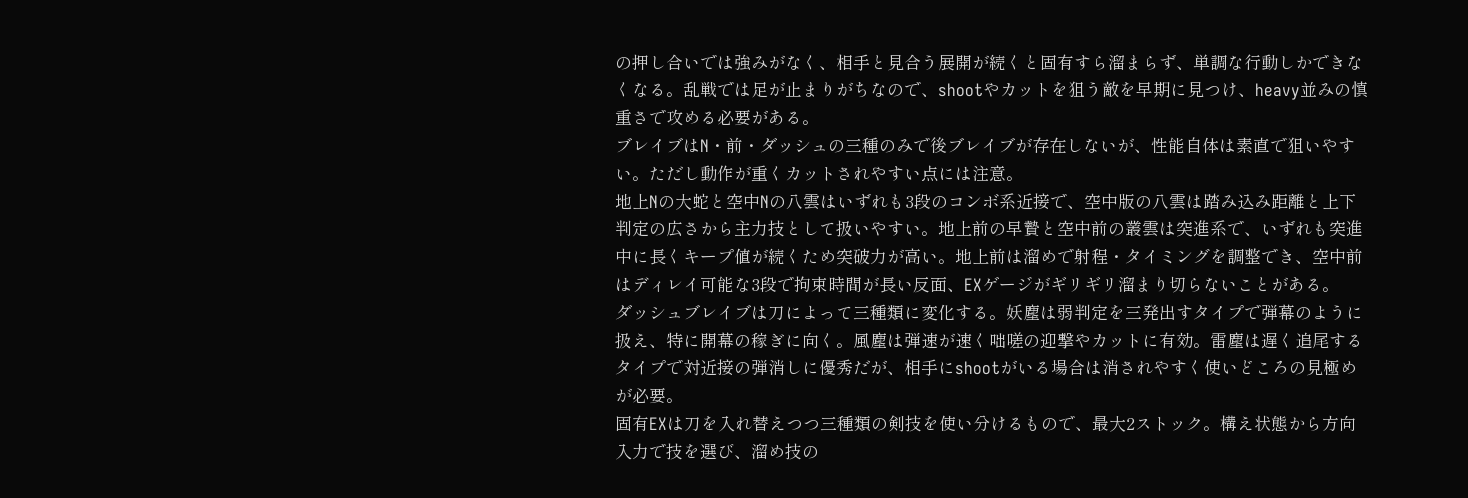の押し合いでは強みがなく、相手と見合う展開が続くと固有すら溜まらず、単調な行動しかできなくなる。乱戦では足が止まりがちなので、shootやカットを狙う敵を早期に見つけ、heavy並みの慎重さで攻める必要がある。
ブレイブはN・前・ダッシュの三種のみで後ブレイブが存在しないが、性能自体は素直で狙いやすい。ただし動作が重くカットされやすい点には注意。
地上Nの大蛇と空中Nの八雲はいずれも3段のコンボ系近接で、空中版の八雲は踏み込み距離と上下判定の広さから主力技として扱いやすい。地上前の早贄と空中前の叢雲は突進系で、いずれも突進中に長くキープ値が続くため突破力が高い。地上前は溜めで射程・タイミングを調整でき、空中前はディレイ可能な3段で拘束時間が長い反面、EXゲージがギリギリ溜まり切らないことがある。
ダッシュブレイブは刀によって三種類に変化する。妖塵は弱判定を三発出すタイプで弾幕のように扱え、特に開幕の稼ぎに向く。風塵は弾速が速く咄嗟の迎撃やカットに有効。雷塵は遅く追尾するタイプで対近接の弾消しに優秀だが、相手にshootがいる場合は消されやすく使いどころの見極めが必要。
固有EXは刀を入れ替えつつ三種類の剣技を使い分けるもので、最大2ストック。構え状態から方向入力で技を選び、溜め技の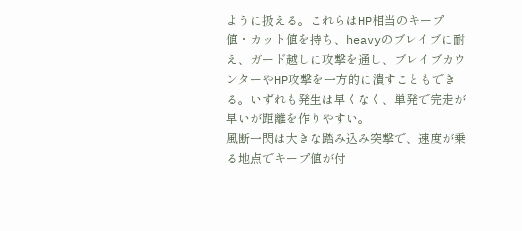ように扱える。これらはHP相当のキープ値・カット値を持ち、heavyのブレイブに耐え、ガード越しに攻撃を通し、ブレイブカウンターやHP攻撃を一方的に潰すこともできる。いずれも発生は早くなく、単発で完走が早いが距離を作りやすい。
風断一閃は大きな踏み込み突撃で、速度が乗る地点でキープ値が付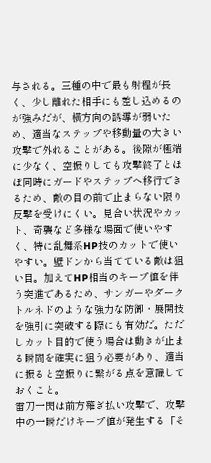与される。三種の中で最も射程が長く、少し離れた相手にも差し込めるのが強みだが、横方向の誘導が弱いため、適当なステップや移動量の大きい攻撃で外れることがある。後隙が極端に少なく、空振りしても攻撃終了とほぼ同時にガードやステップへ移行できるため、敵の目の前で止まらない限り反撃を受けにくい。見合い状況やカット、奇襲など多様な場面で使いやすく、特に乱舞系HP技のカットで使いやすい。壁ドンから当てている敵は狙い目。加えてHP相当のキープ値を伴う突進であるため、サンガーやダークトルネドのような強力な防御・展開技を強引に突破する際にも有効だ。ただしカット目的で使う場合は動きが止まる瞬間を確実に狙う必要があり、適当に振ると空振りに繋がる点を意識しておくこと。
雷刀一閃は前方薙ぎ払い攻撃で、攻撃中の一瞬だけキープ値が発生する「そ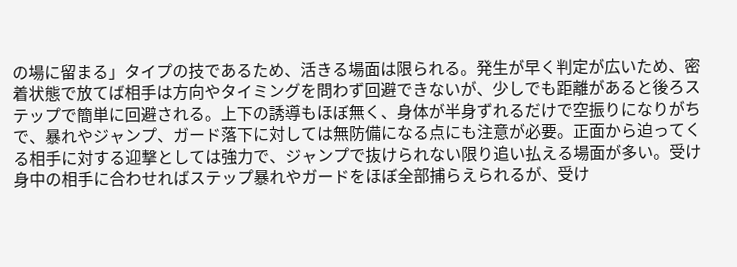の場に留まる」タイプの技であるため、活きる場面は限られる。発生が早く判定が広いため、密着状態で放てば相手は方向やタイミングを問わず回避できないが、少しでも距離があると後ろステップで簡単に回避される。上下の誘導もほぼ無く、身体が半身ずれるだけで空振りになりがちで、暴れやジャンプ、ガード落下に対しては無防備になる点にも注意が必要。正面から迫ってくる相手に対する迎撃としては強力で、ジャンプで抜けられない限り追い払える場面が多い。受け身中の相手に合わせればステップ暴れやガードをほぼ全部捕らえられるが、受け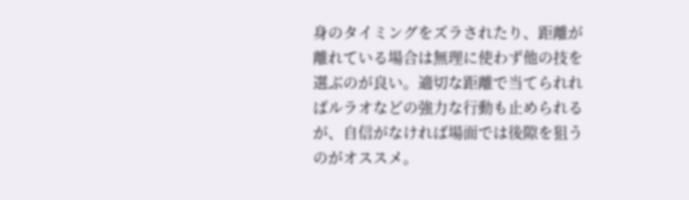身のタイミングをズラされたり、距離が離れている場合は無理に使わず他の技を選ぶのが良い。適切な距離で当てられればルラオなどの強力な行動も止められるが、自信がなければ場面では後隙を狙うのがオススメ。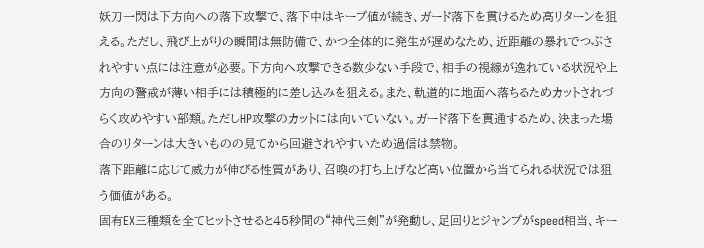妖刀一閃は下方向への落下攻撃で、落下中はキープ値が続き、ガード落下を貫けるため高リターンを狙える。ただし、飛び上がりの瞬間は無防備で、かつ全体的に発生が遅めなため、近距離の暴れでつぶされやすい点には注意が必要。下方向へ攻撃できる数少ない手段で、相手の視線が逸れている状況や上方向の警戒が薄い相手には積極的に差し込みを狙える。また、軌道的に地面へ落ちるためカットされづらく攻めやすい部類。ただしHP攻撃のカットには向いていない。ガード落下を貫通するため、決まった場合のリターンは大きいものの見てから回避されやすいため過信は禁物。
落下距離に応じて威力が伸びる性質があり、召喚の打ち上げなど高い位置から当てられる状況では狙う価値がある。
固有EX三種類を全てヒットさせると45秒間の“神代三剣”が発動し、足回りとジャンプがspeed相当、キー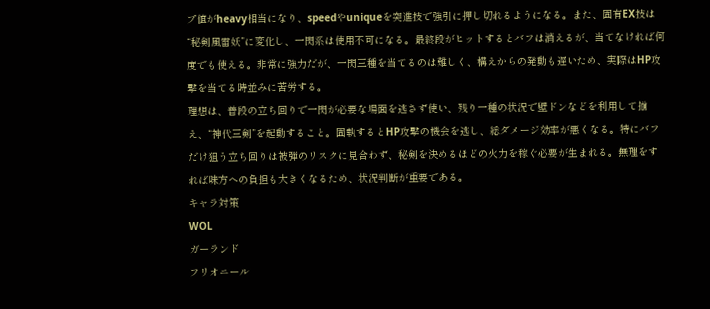プ値がheavy相当になり、speedやuniqueを突進技で強引に押し切れるようになる。また、固有EX技は“秘剣風雷妖”に変化し、一閃系は使用不可になる。最終段がヒットするとバフは消えるが、当てなければ何度でも使える。非常に強力だが、一閃三種を当てるのは難しく、構えからの発動も遅いため、実際はHP攻撃を当てる時並みに苦労する。
理想は、普段の立ち回りで一閃が必要な場面を逃さず使い、残り一種の状況で壁ドンなどを利用して揃え、“神代三剣”を起動すること。固執するとHP攻撃の機会を逃し、総ダメージ効率が悪くなる。特にバフだけ狙う立ち回りは被弾のリスクに見合わず、秘剣を決めるほどの火力を稼ぐ必要が生まれる。無理をすれば味方への負担も大きくなるため、状況判断が重要である。
キャラ対策
WOL
ガーランド
フリオニール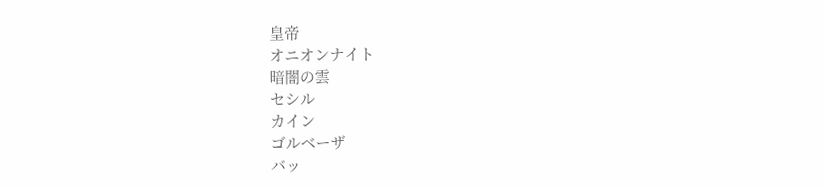皇帝
オニオンナイト
暗闇の雲
セシル
カイン
ゴルベーザ
バッ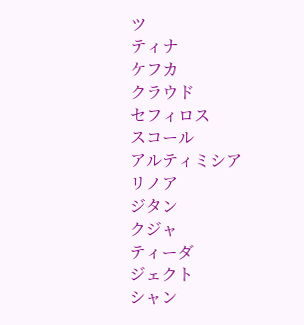ツ
ティナ
ケフカ
クラウド
セフィロス
スコール
アルティミシア
リノア
ジタン
クジャ
ティーダ
ジェクト
シャン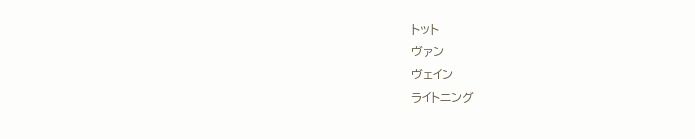トット
ヴァン
ヴェイン
ライトニング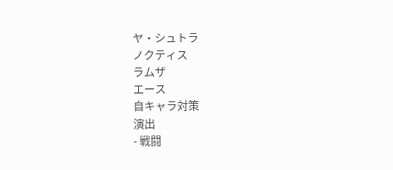ヤ・シュトラ
ノクティス
ラムザ
エース
自キャラ対策
演出
- 戦闘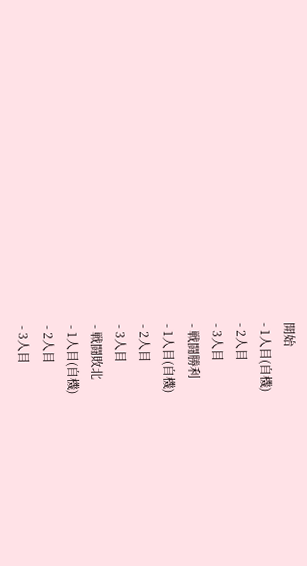開始
- 1人目(自機)
- 2人目
- 3人目
- 戦闘勝利
- 1人目(自機)
- 2人目
- 3人目
- 戦闘敗北
- 1人目(自機)
- 2人目
- 3人目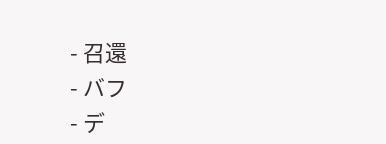- 召還
- バフ
- デ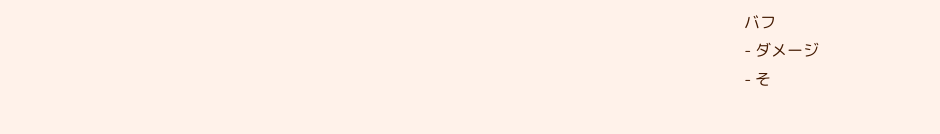バフ
- ダメージ
- そ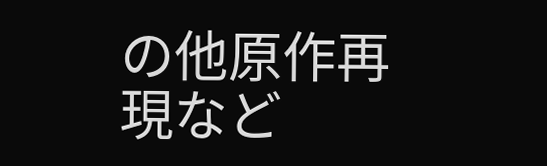の他原作再現など